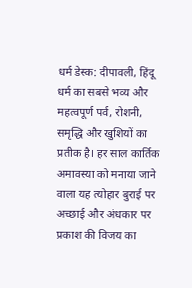धर्म डेस्क: दीपावली, हिंदू धर्म का सबसे भव्य और महत्वपूर्ण पर्व, रोशनी, समृद्धि और खुशियों का प्रतीक है। हर साल कार्तिक अमावस्या को मनाया जाने वाला यह त्योहार बुराई पर अच्छाई और अंधकार पर प्रकाश की विजय का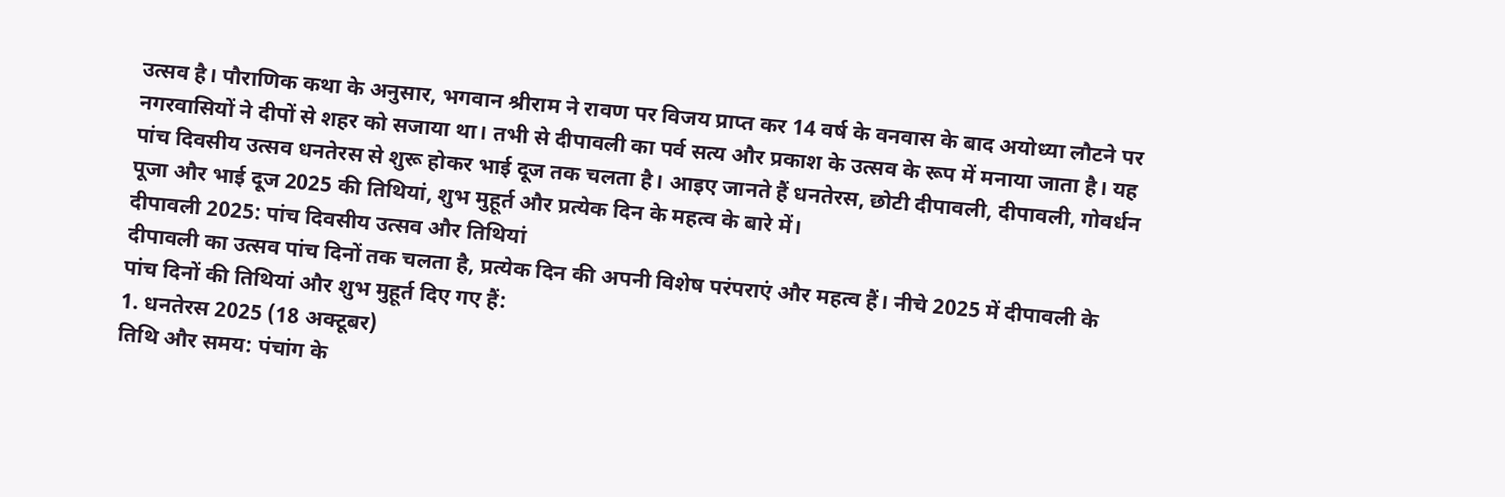उत्सव है। पौराणिक कथा के अनुसार, भगवान श्रीराम ने रावण पर विजय प्राप्त कर 14 वर्ष के वनवास के बाद अयोध्या लौटने पर नगरवासियों ने दीपों से शहर को सजाया था। तभी से दीपावली का पर्व सत्य और प्रकाश के उत्सव के रूप में मनाया जाता है। यह पांच दिवसीय उत्सव धनतेरस से शुरू होकर भाई दूज तक चलता है। आइए जानते हैं धनतेरस, छोटी दीपावली, दीपावली, गोवर्धन पूजा और भाई दूज 2025 की तिथियां, शुभ मुहूर्त और प्रत्येक दिन के महत्व के बारे में।
दीपावली 2025: पांच दिवसीय उत्सव और तिथियां
दीपावली का उत्सव पांच दिनों तक चलता है, प्रत्येक दिन की अपनी विशेष परंपराएं और महत्व हैं। नीचे 2025 में दीपावली के पांच दिनों की तिथियां और शुभ मुहूर्त दिए गए हैं:
1. धनतेरस 2025 (18 अक्टूबर)
तिथि और समय: पंचांग के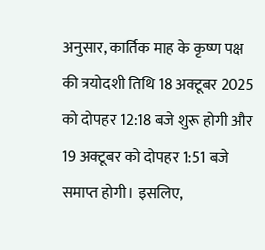अनुसार, कार्तिक माह के कृष्ण पक्ष की त्रयोदशी तिथि 18 अक्टूबर 2025 को दोपहर 12:18 बजे शुरू होगी और 19 अक्टूबर को दोपहर 1:51 बजे समाप्त होगी। इसलिए,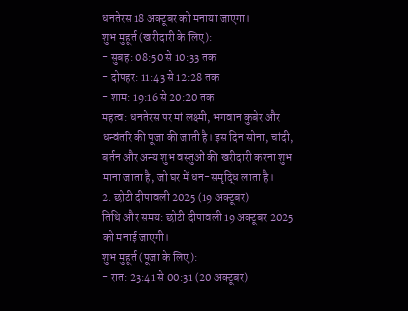धनतेरस 18 अक्टूबर को मनाया जाएगा।
शुभ मुहूर्त (खरीदारी के लिए):
- सुबह: 08:50 से 10:33 तक
- दोपहर: 11:43 से 12:28 तक
- शाम: 19:16 से 20:20 तक
महत्व: धनतेरस पर मां लक्ष्मी, भगवान कुबेर और धन्वंतरि की पूजा की जाती है। इस दिन सोना, चांदी, बर्तन और अन्य शुभ वस्तुओं की खरीदारी करना शुभ माना जाता है, जो घर में धन-समृद्धि लाता है।
2. छोटी दीपावली 2025 (19 अक्टूबर)
तिथि और समय: छोटी दीपावली 19 अक्टूबर 2025 को मनाई जाएगी।
शुभ मुहूर्त (पूजा के लिए):
- रात: 23:41 से 00:31 (20 अक्टूबर)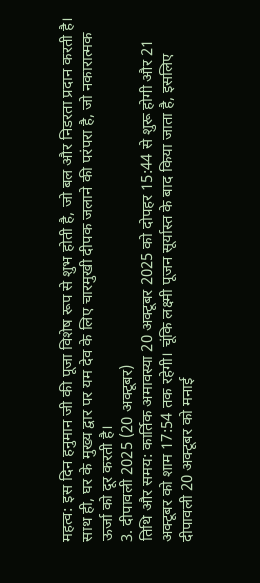महत्व: इस दिन हनुमान जी की पूजा विशेष रूप से शुभ होती है, जो बल और निडरता प्रदान करती है। साथ ही, घर के मुख्य द्वार पर यम देव के लिए चारमुखी दीपक जलाने की परंपरा है, जो नकारात्मक ऊर्जा को दूर करती है।
3. दीपावली 2025 (20 अक्टूबर)
तिथि और समय: कार्तिक अमावस्या 20 अक्टूबर 2025 को दोपहर 15:44 से शुरू होगी और 21 अक्टूबर को शाम 17:54 तक रहेगी। चूंकि लक्ष्मी पूजन सूर्यास्त के बाद किया जाता है, इसलिए दीपावली 20 अक्टूबर को मनाई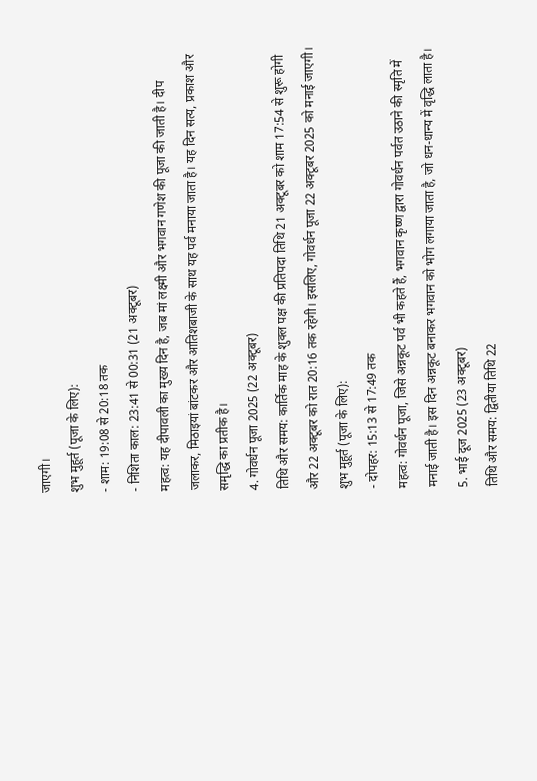जाएगी।
शुभ मुहूर्त (पूजा के लिए):
- शाम: 19:08 से 20:18 तक
- निशिता काल: 23:41 से 00:31 (21 अक्टूबर)
महत्व: यह दीपावली का मुख्य दिन है, जब मां लक्ष्मी और भगवान गणेश की पूजा की जाती है। दीप जलाकर, मिठाइयां बांटकर और आतिशबाजी के साथ यह पर्व मनाया जाता है। यह दिन सत्य, प्रकाश और समृद्धि का प्रतीक है।
4. गोवर्धन पूजा 2025 (22 अक्टूबर)
तिथि और समय: कार्तिक माह के शुक्ल पक्ष की प्रतिपदा तिथि 21 अक्टूबर को शाम 17:54 से शुरू होगी और 22 अक्टूबर को रात 20:16 तक रहेगी। इसलिए, गोवर्धन पूजा 22 अक्टूबर 2025 को मनाई जाएगी।
शुभ मुहूर्त (पूजा के लिए):
- दोपहर: 15:13 से 17:49 तक
महत्व: गोवर्धन पूजा, जिसे अन्नकूट पर्व भी कहते हैं, भगवान कृष्ण द्वारा गोवर्धन पर्वत उठाने की स्मृति में मनाई जाती है। इस दिन अन्नकूट बनाकर भगवान को भोग लगाया जाता है, जो धन-धान्य में वृद्धि लाता है।
5. भाई दूज 2025 (23 अक्टूबर)
तिथि और समय: द्वितीया तिथि 22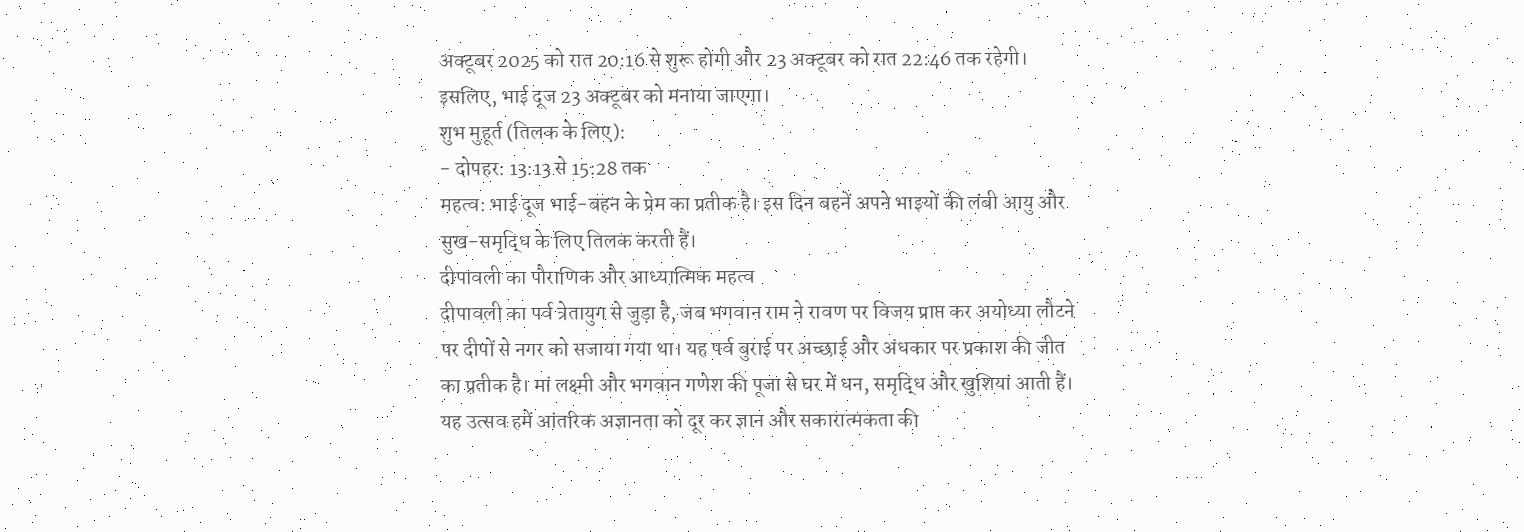अक्टूबर 2025 को रात 20:16 से शुरू होगी और 23 अक्टूबर को रात 22:46 तक रहेगी। इसलिए, भाई दूज 23 अक्टूबर को मनाया जाएगा।
शुभ मुहूर्त (तिलक के लिए):
- दोपहर: 13:13 से 15:28 तक
महत्व: भाई दूज भाई-बहन के प्रेम का प्रतीक है। इस दिन बहनें अपने भाइयों की लंबी आयु और सुख-समृद्धि के लिए तिलक करती हैं।
दीपावली का पौराणिक और आध्यात्मिक महत्व
दीपावली का पर्व त्रेतायुग से जुड़ा है, जब भगवान राम ने रावण पर विजय प्राप्त कर अयोध्या लौटने पर दीपों से नगर को सजाया गया था। यह पर्व बुराई पर अच्छाई और अंधकार पर प्रकाश की जीत का प्रतीक है। मां लक्ष्मी और भगवान गणेश की पूजा से घर में धन, समृद्धि और खुशियां आती हैं। यह उत्सव हमें आंतरिक अज्ञानता को दूर कर ज्ञान और सकारात्मकता की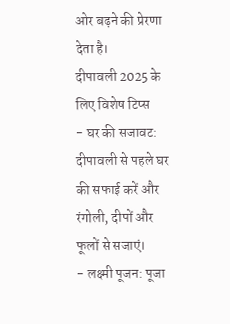ओर बढ़ने की प्रेरणा देता है।
दीपावली 2025 के लिए विशेष टिप्स
- घर की सजावट: दीपावली से पहले घर की सफाई करें और रंगोली, दीपों और फूलों से सजाएं।
- लक्ष्मी पूजन: पूजा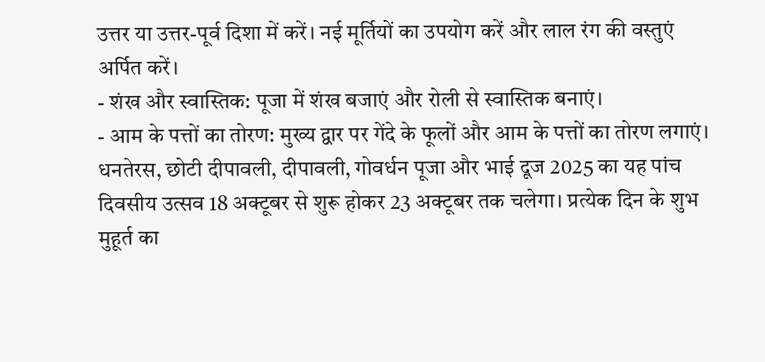उत्तर या उत्तर-पूर्व दिशा में करें। नई मूर्तियों का उपयोग करें और लाल रंग की वस्तुएं अर्पित करें।
- शंख और स्वास्तिक: पूजा में शंख बजाएं और रोली से स्वास्तिक बनाएं।
- आम के पत्तों का तोरण: मुख्य द्वार पर गेंदे के फूलों और आम के पत्तों का तोरण लगाएं।
धनतेरस, छोटी दीपावली, दीपावली, गोवर्धन पूजा और भाई दूज 2025 का यह पांच दिवसीय उत्सव 18 अक्टूबर से शुरू होकर 23 अक्टूबर तक चलेगा। प्रत्येक दिन के शुभ मुहूर्त का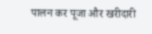पालन कर पूजा और खरीदारी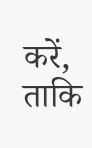करें, ताकि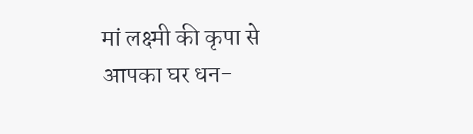मां लक्ष्मी की कृपा से आपका घर धन-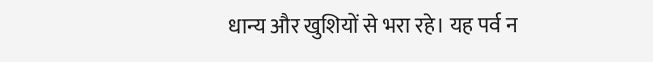धान्य और खुशियों से भरा रहे। यह पर्व न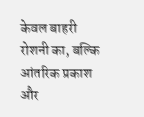केवल बाहरी रोशनी का, बल्कि आंतरिक प्रकाश और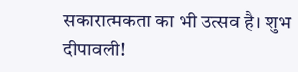सकारात्मकता का भी उत्सव है। शुभ दीपावली!